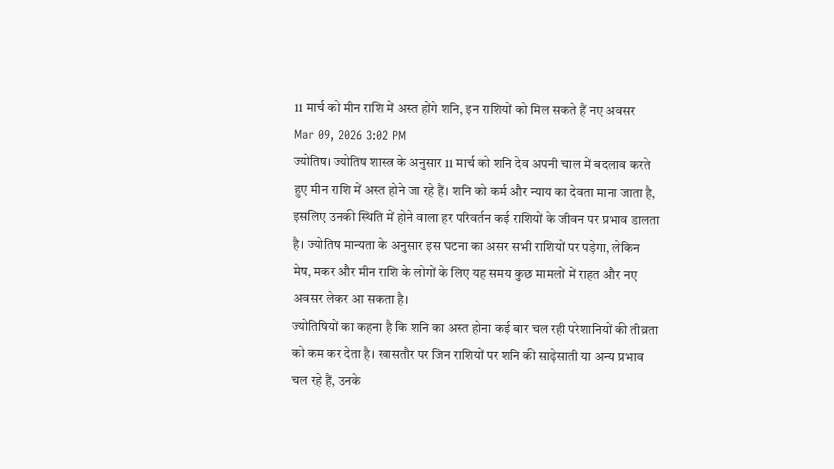11 मार्च को मीन राशि में अस्त होंगे शनि, इन राशियों को मिल सकते हैं नए अवसर
Mar 09, 2026 3:02 PM
ज्योतिष। ज्योतिष शास्त्र के अनुसार 11 मार्च को शनि देव अपनी चाल में बदलाव करते हुए मीन राशि में अस्त होने जा रहे हैं। शनि को कर्म और न्याय का देवता माना जाता है, इसलिए उनकी स्थिति में होने वाला हर परिवर्तन कई राशियों के जीवन पर प्रभाव डालता है। ज्योतिष मान्यता के अनुसार इस घटना का असर सभी राशियों पर पड़ेगा, लेकिन मेष, मकर और मीन राशि के लोगों के लिए यह समय कुछ मामलों में राहत और नए अवसर लेकर आ सकता है।
ज्योतिषियों का कहना है कि शनि का अस्त होना कई बार चल रही परेशानियों की तीव्रता को कम कर देता है। खासतौर पर जिन राशियों पर शनि की साढ़ेसाती या अन्य प्रभाव चल रहे हैं, उनके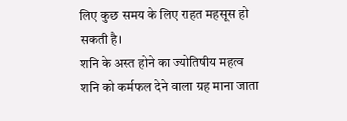लिए कुछ समय के लिए राहत महसूस हो सकती है।
शनि के अस्त होने का ज्योतिषीय महत्व
शनि को कर्मफल देने वाला ग्रह माना जाता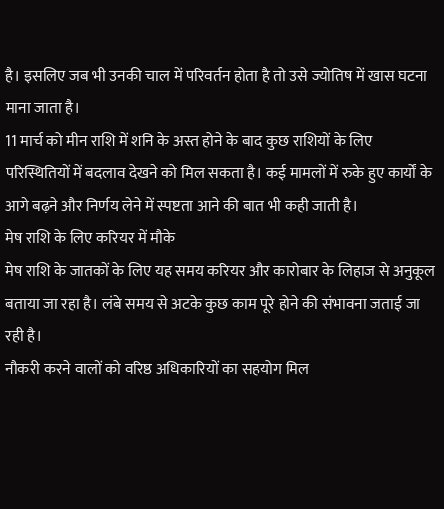है। इसलिए जब भी उनकी चाल में परिवर्तन होता है तो उसे ज्योतिष में खास घटना माना जाता है।
11 मार्च को मीन राशि में शनि के अस्त होने के बाद कुछ राशियों के लिए परिस्थितियों में बदलाव देखने को मिल सकता है। कई मामलों में रुके हुए कार्यों के आगे बढ़ने और निर्णय लेने में स्पष्टता आने की बात भी कही जाती है।
मेष राशि के लिए करियर में मौके
मेष राशि के जातकों के लिए यह समय करियर और कारोबार के लिहाज से अनुकूल बताया जा रहा है। लंबे समय से अटके कुछ काम पूरे होने की संभावना जताई जा रही है।
नौकरी करने वालों को वरिष्ठ अधिकारियों का सहयोग मिल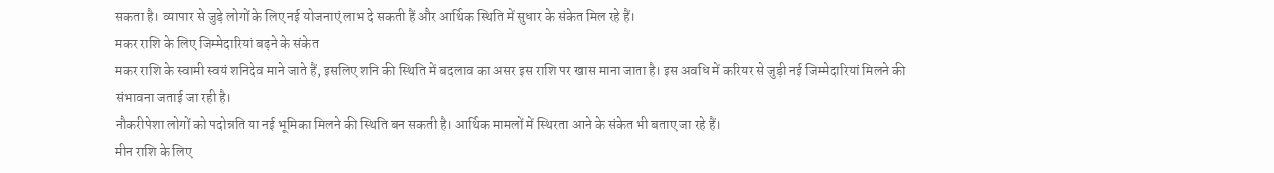सकता है। व्यापार से जुड़े लोगों के लिए नई योजनाएं लाभ दे सकती हैं और आर्थिक स्थिति में सुधार के संकेत मिल रहे हैं।
मकर राशि के लिए जिम्मेदारियां बढ़ने के संकेत
मकर राशि के स्वामी स्वयं शनिदेव माने जाते हैं, इसलिए शनि की स्थिति में बदलाव का असर इस राशि पर खास माना जाता है। इस अवधि में करियर से जुड़ी नई जिम्मेदारियां मिलने की संभावना जताई जा रही है।
नौकरीपेशा लोगों को पदोन्नति या नई भूमिका मिलने की स्थिति बन सकती है। आर्थिक मामलों में स्थिरता आने के संकेत भी बताए जा रहे हैं।
मीन राशि के लिए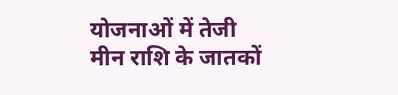योजनाओं में तेजी
मीन राशि के जातकों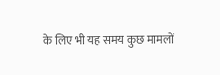के लिए भी यह समय कुछ मामलों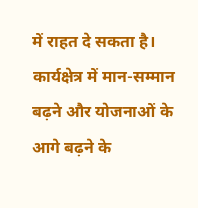में राहत दे सकता है। कार्यक्षेत्र में मान-सम्मान बढ़ने और योजनाओं के आगे बढ़ने के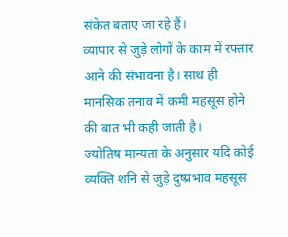संकेत बताए जा रहे हैं।
व्यापार से जुड़े लोगों के काम में रफ्तार आने की संभावना है। साथ ही मानसिक तनाव में कमी महसूस होने की बात भी कही जाती है।
ज्योतिष मान्यता के अनुसार यदि कोई व्यक्ति शनि से जुड़े दुष्प्रभाव महसूस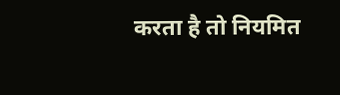करता है तो नियमित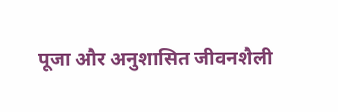पूजा और अनुशासित जीवनशैली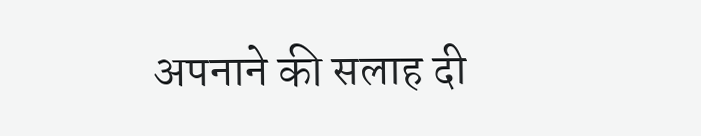अपनाने की सलाह दी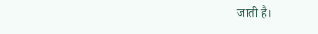जाती है।